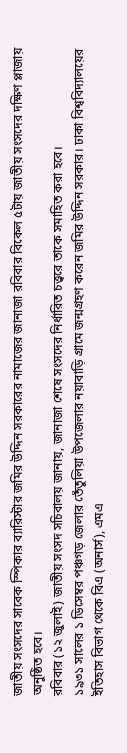জাতীয় সংসদের সাবেক স্পিকার ব্যারিস্টার জমির উদ্দিন সরকারের নামাজের জানাজা রবিবার বিকেল ৫টায় জাতীয় সংসদের দক্ষিণ প্লাজায় অনুষ্ঠিত হবে।
রবিবার (১২ জুলাই) জাতীয় সংসদ সচিবালয় জানায়, জানাজা শেষে সংসদের নির্ধারিত চত্ত্বরে তাকে সমাহিত করা হবে।
১৯৩১ সালের ১ ডিসেম্বর পঞ্চগড় জেলার তেঁতুলিয়া উপজেলার নয়াবাড়ি গ্রামে জন্মগ্রহণ করেন জমির উদ্দিন সরকার। ঢাকা বিশ্ববিদ্যালয়ের ইতিহাস বিভাগ থেকে বিএ (অনার্স), এমএ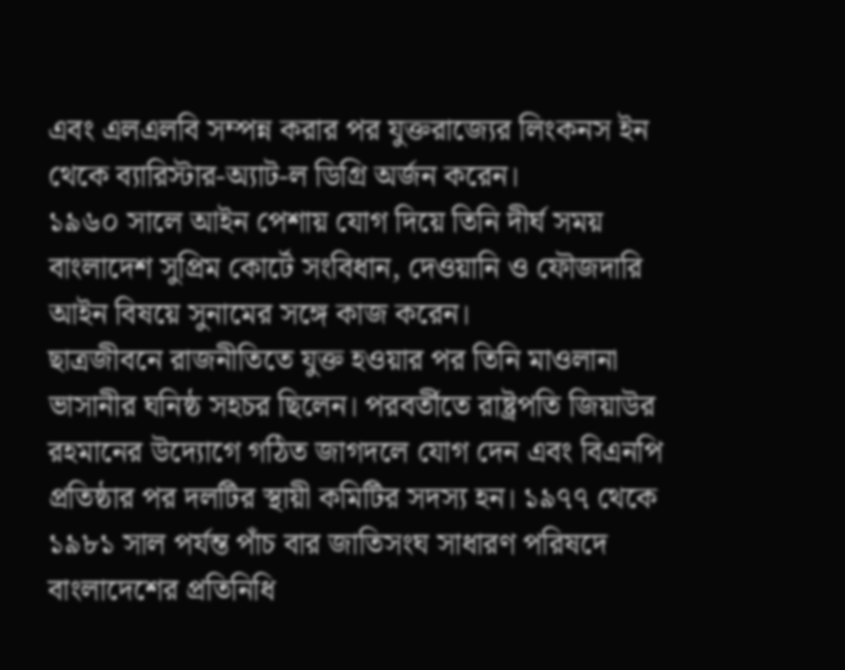এবং এলএলবি সম্পন্ন করার পর যুক্তরাজ্যের লিংকনস ইন থেকে ব্যারিস্টার-অ্যাট-ল ডিগ্রি অর্জন করেন।
১৯৬০ সালে আইন পেশায় যোগ দিয়ে তিনি দীর্ঘ সময় বাংলাদেশ সুপ্রিম কোর্টে সংবিধান, দেওয়ানি ও ফৌজদারি আইন বিষয়ে সুনামের সঙ্গে কাজ করেন।
ছাত্রজীবনে রাজনীতিতে যুক্ত হওয়ার পর তিনি মাওলানা ভাসানীর ঘনিষ্ঠ সহচর ছিলেন। পরবর্তীতে রাষ্ট্রপতি জিয়াউর রহমানের উদ্যোগে গঠিত জাগদলে যোগ দেন এবং বিএনপি প্রতিষ্ঠার পর দলটির স্থায়ী কমিটির সদস্য হন। ১৯৭৭ থেকে ১৯৮১ সাল পর্যন্ত পাঁচ বার জাতিসংঘ সাধারণ পরিষদে বাংলাদেশের প্রতিনিধি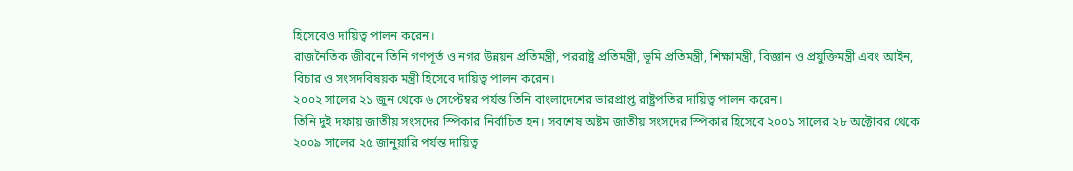হিসেবেও দায়িত্ব পালন করেন।
রাজনৈতিক জীবনে তিনি গণপূর্ত ও নগর উন্নয়ন প্রতিমন্ত্রী, পররাষ্ট্র প্রতিমন্ত্রী, ভূমি প্রতিমন্ত্রী, শিক্ষামন্ত্রী, বিজ্ঞান ও প্রযুক্তিমন্ত্রী এবং আইন, বিচার ও সংসদবিষয়ক মন্ত্রী হিসেবে দায়িত্ব পালন করেন।
২০০২ সালের ২১ জুন থেকে ৬ সেপ্টেম্বর পর্যন্ত তিনি বাংলাদেশের ভারপ্রাপ্ত রাষ্ট্রপতির দায়িত্ব পালন করেন।
তিনি দুই দফায় জাতীয় সংসদের স্পিকার নির্বাচিত হন। সবশেষ অষ্টম জাতীয় সংসদের স্পিকার হিসেবে ২০০১ সালের ২৮ অক্টোবর থেকে ২০০৯ সালের ২৫ জানুয়ারি পর্যন্ত দায়িত্ব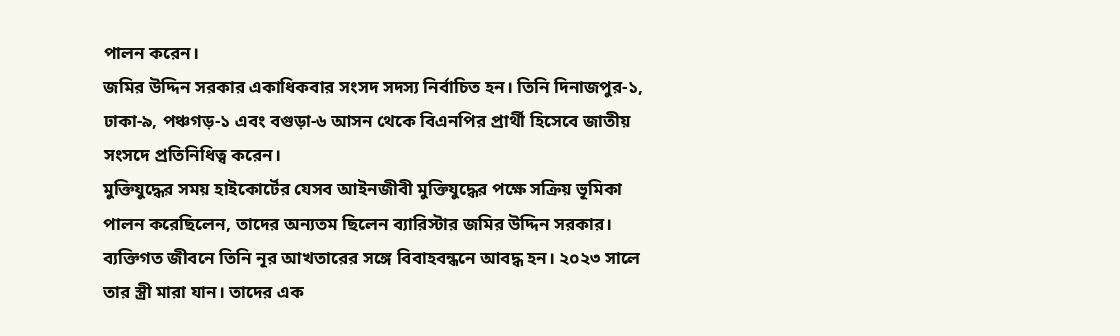পালন করেন।
জমির উদ্দিন সরকার একাধিকবার সংসদ সদস্য নির্বাচিত হন। তিনি দিনাজপুর-১, ঢাকা-৯, পঞ্চগড়-১ এবং বগুড়া-৬ আসন থেকে বিএনপির প্রার্থী হিসেবে জাতীয় সংসদে প্রতিনিধিত্ব করেন।
মুক্তিযুদ্ধের সময় হাইকোর্টের যেসব আইনজীবী মুক্তিযুদ্ধের পক্ষে সক্রিয় ভূমিকা পালন করেছিলেন, তাদের অন্যতম ছিলেন ব্যারিস্টার জমির উদ্দিন সরকার।
ব্যক্তিগত জীবনে তিনি নূর আখতারের সঙ্গে বিবাহবন্ধনে আবদ্ধ হন। ২০২৩ সালে তার স্ত্রী মারা যান। তাদের এক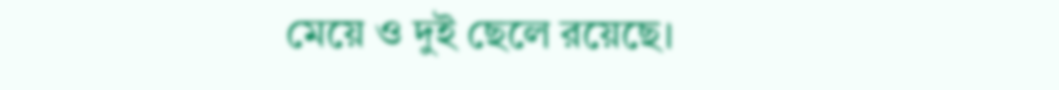মেয়ে ও দুই ছেলে রয়েছে।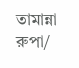তামান্না রুপা/